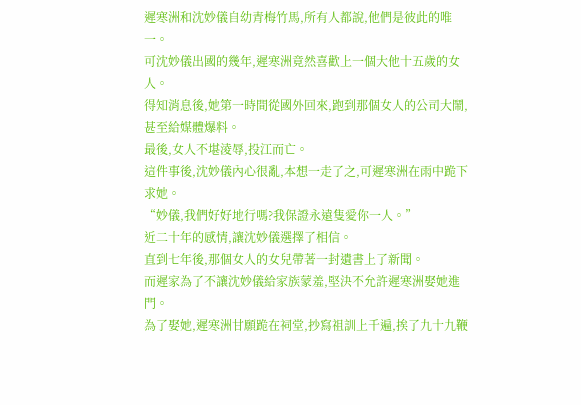遲寒洲和沈妙儀自幼青梅竹馬,所有人都說,他們是彼此的唯一。
可沈妙儀出國的幾年,遲寒洲竟然喜歡上一個大他十五歲的女人。
得知消息後,她第一時間從國外回來,跑到那個女人的公司大鬧,甚至給媒體爆料。
最後,女人不堪淩辱,投江而亡。
這件事後,沈妙儀內心很亂,本想一走了之,可遲寒洲在雨中跪下求她。
“妙儀,我們好好地行嗎?我保證永遠隻愛你一人。”
近二十年的感情,讓沈妙儀選擇了相信。
直到七年後,那個女人的女兒帶著一封遺書上了新聞。
而遲家為了不讓沈妙儀給家族蒙羞,堅決不允許遲寒洲娶她進門。
為了娶她,遲寒洲甘願跪在祠堂,抄寫祖訓上千遍,挨了九十九鞭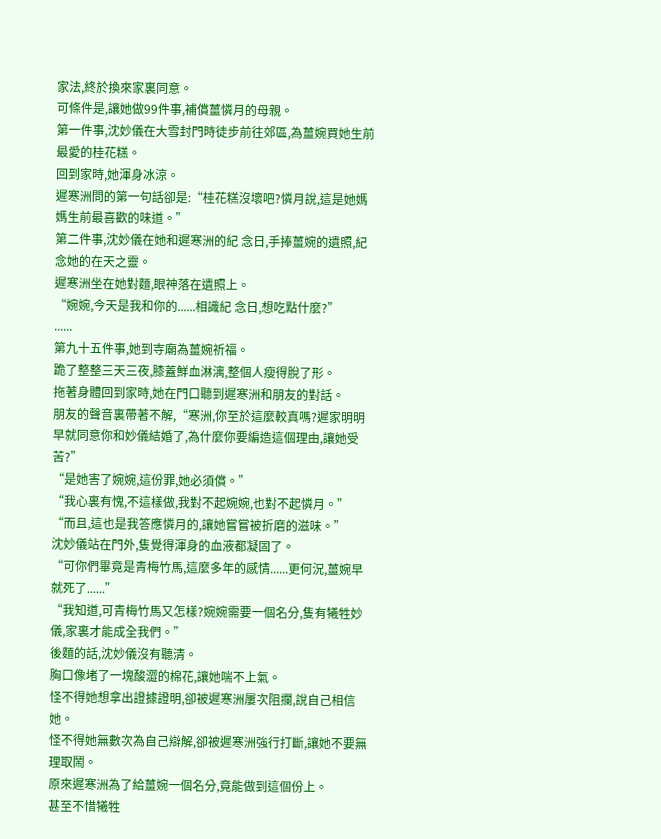家法,終於換來家裏同意。
可條件是,讓她做99件事,補償薑憐月的母親。
第一件事,沈妙儀在大雪封門時徒步前往郊區,為薑婉買她生前最愛的桂花糕。
回到家時,她渾身冰涼。
遲寒洲問的第一句話卻是:“桂花糕沒壞吧?憐月說,這是她媽媽生前最喜歡的味道。”
第二件事,沈妙儀在她和遲寒洲的紀 念日,手捧薑婉的遺照,紀念她的在天之靈。
遲寒洲坐在她對麵,眼神落在遺照上。
“婉婉,今天是我和你的......相識紀 念日,想吃點什麼?”
......
第九十五件事,她到寺廟為薑婉祈福。
跪了整整三天三夜,膝蓋鮮血淋漓,整個人瘦得脫了形。
拖著身體回到家時,她在門口聽到遲寒洲和朋友的對話。
朋友的聲音裏帶著不解,“寒洲,你至於這麼較真嗎?遲家明明早就同意你和妙儀結婚了,為什麼你要編造這個理由,讓她受苦?”
“是她害了婉婉,這份罪,她必須償。”
“我心裏有愧,不這樣做,我對不起婉婉,也對不起憐月。”
“而且,這也是我答應憐月的,讓她嘗嘗被折磨的滋味。”
沈妙儀站在門外,隻覺得渾身的血液都凝固了。
“可你們畢竟是青梅竹馬,這麼多年的感情......更何況,薑婉早就死了......”
“我知道,可青梅竹馬又怎樣?婉婉需要一個名分,隻有犧牲妙儀,家裏才能成全我們。”
後麵的話,沈妙儀沒有聽清。
胸口像堵了一塊酸澀的棉花,讓她喘不上氣。
怪不得她想拿出證據證明,卻被遲寒洲屢次阻攔,說自己相信她。
怪不得她無數次為自己辯解,卻被遲寒洲強行打斷,讓她不要無理取鬧。
原來遲寒洲為了給薑婉一個名分,竟能做到這個份上。
甚至不惜犧牲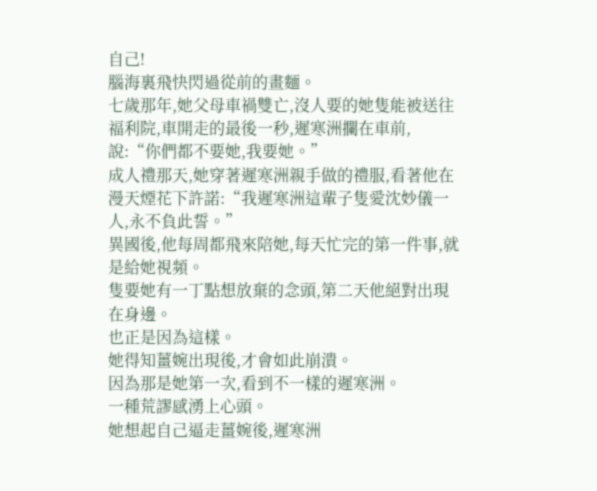自己!
腦海裏飛快閃過從前的畫麵。
七歲那年,她父母車禍雙亡,沒人要的她隻能被送往福利院,車開走的最後一秒,遲寒洲攔在車前,說:“你們都不要她,我要她。”
成人禮那天,她穿著遲寒洲親手做的禮服,看著他在漫天煙花下許諾:“我遲寒洲這輩子隻愛沈妙儀一人,永不負此誓。”
異國後,他每周都飛來陪她,每天忙完的第一件事,就是給她視頻。
隻要她有一丁點想放棄的念頭,第二天他絕對出現在身邊。
也正是因為這樣。
她得知薑婉出現後,才會如此崩潰。
因為那是她第一次,看到不一樣的遲寒洲。
一種荒謬感湧上心頭。
她想起自己逼走薑婉後,遲寒洲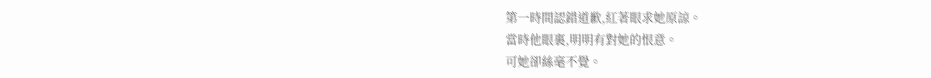第一時間認錯道歉,紅著眼求她原諒。
當時他眼裏,明明有對她的恨意。
可她卻絲毫不覺。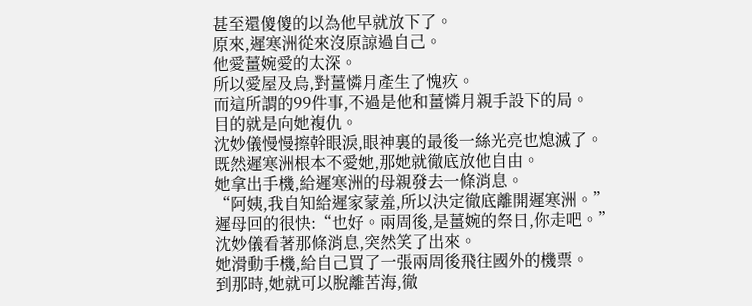甚至還傻傻的以為他早就放下了。
原來,遲寒洲從來沒原諒過自己。
他愛薑婉愛的太深。
所以愛屋及烏,對薑憐月產生了愧疚。
而這所謂的99件事,不過是他和薑憐月親手設下的局。
目的就是向她複仇。
沈妙儀慢慢擦幹眼淚,眼神裏的最後一絲光亮也熄滅了。
既然遲寒洲根本不愛她,那她就徹底放他自由。
她拿出手機,給遲寒洲的母親發去一條消息。
“阿姨,我自知給遲家蒙羞,所以決定徹底離開遲寒洲。”
遲母回的很快:“也好。兩周後,是薑婉的祭日,你走吧。”
沈妙儀看著那條消息,突然笑了出來。
她滑動手機,給自己買了一張兩周後飛往國外的機票。
到那時,她就可以脫離苦海,徹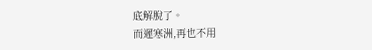底解脫了。
而遲寒洲,再也不用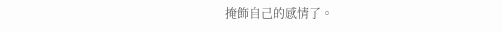掩飾自己的感情了。